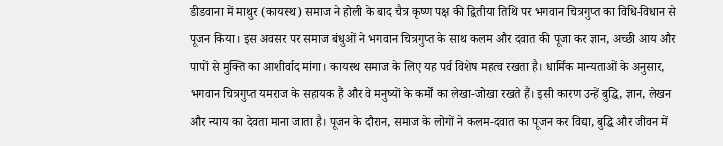डीडवाना में माथुर (कायस्थ) समाज ने होली के बाद चैत्र कृष्ण पक्ष की द्वितीया तिथि पर भगवान चित्रगुप्त का विधि-विधान से पूजन किया। इस अवसर पर समाज बंधुओं ने भगवान चित्रगुप्त के साथ कलम और दवात की पूजा कर ज्ञान, अच्छी आय और पापों से मुक्ति का आशीर्वाद मांगा। कायस्थ समाज के लिए यह पर्व विशेष महत्व रखता है। धार्मिक मान्यताओं के अनुसार, भगवान चित्रगुप्त यमराज के सहायक हैं और वे मनुष्यों के कर्मों का लेखा-जोखा रखते हैं। इसी कारण उन्हें बुद्धि, ज्ञान, लेखन और न्याय का देवता माना जाता है। पूजन के दौरान, समाज के लोगों ने कलम-दवात का पूजन कर विद्या, बुद्धि और जीवन में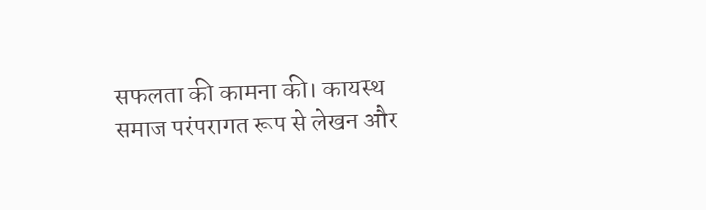सफलता की कामना की। कायस्थ समाज परंपरागत रूप से लेखन और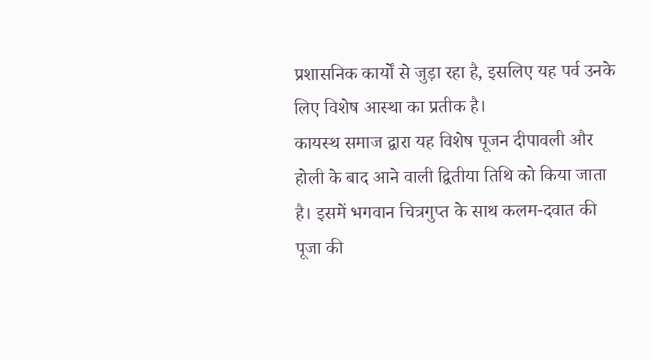प्रशासनिक कार्यों से जुड़ा रहा है, इसलिए यह पर्व उनके लिए विशेष आस्था का प्रतीक है।
कायस्थ समाज द्वारा यह विशेष पूजन दीपावली और होली के बाद आने वाली द्वितीया तिथि को किया जाता है। इसमें भगवान चित्रगुप्त के साथ कलम-दवात की पूजा की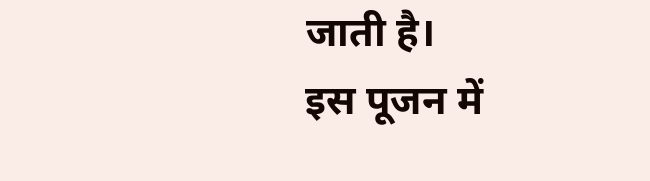जाती है।
इस पूजन में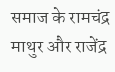समाज के रामचंद्र माथुर और राजेंद्र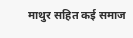माथुर सहित कई समाज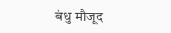बंधु मौजूद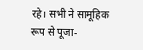रहे। सभी ने सामूहिक रूप से पूजा-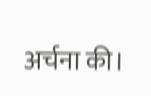अर्चना की।